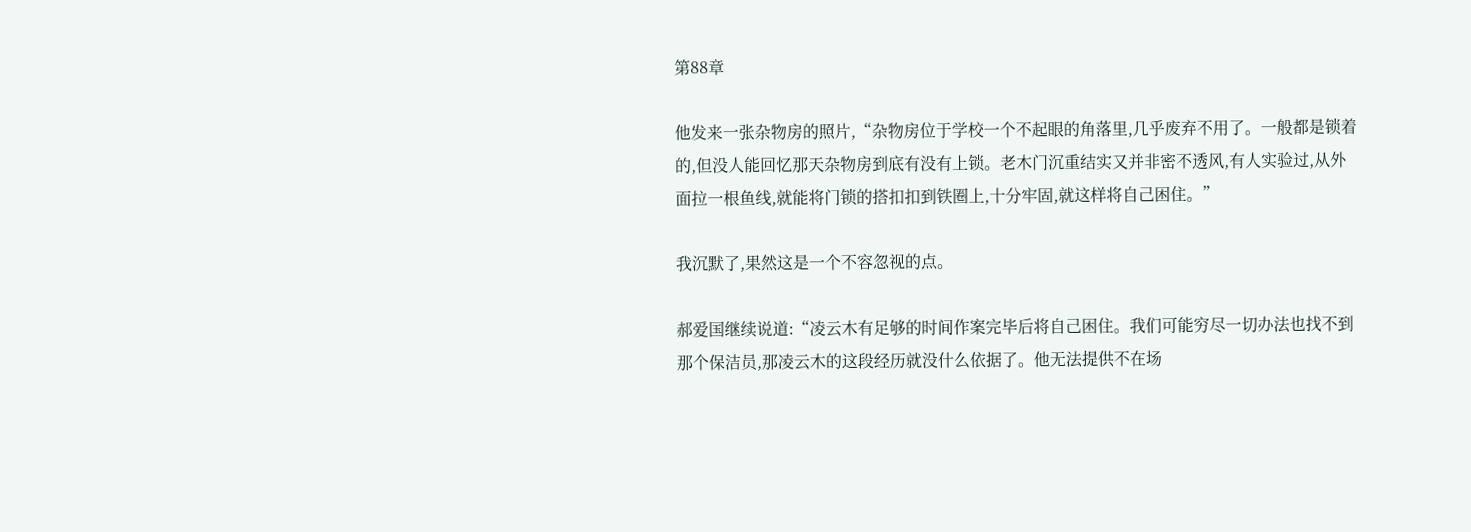第88章

他发来一张杂物房的照片,“杂物房位于学校一个不起眼的角落里,几乎废弃不用了。一般都是锁着的,但没人能回忆那天杂物房到底有没有上锁。老木门沉重结实又并非密不透风,有人实验过,从外面拉一根鱼线,就能将门锁的搭扣扣到铁圈上,十分牢固,就这样将自己困住。”

我沉默了,果然这是一个不容忽视的点。

郝爱国继续说道:“凌云木有足够的时间作案完毕后将自己困住。我们可能穷尽一切办法也找不到那个保洁员,那凌云木的这段经历就没什么依据了。他无法提供不在场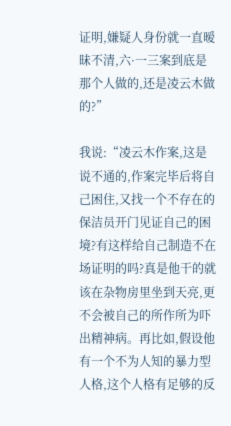证明,嫌疑人身份就一直暧昧不清,六·一三案到底是那个人做的,还是凌云木做的?”

我说:“凌云木作案,这是说不通的,作案完毕后将自己困住,又找一个不存在的保洁员开门见证自己的困境?有这样给自己制造不在场证明的吗?真是他干的就该在杂物房里坐到天亮,更不会被自己的所作所为吓出精神病。再比如,假设他有一个不为人知的暴力型人格,这个人格有足够的反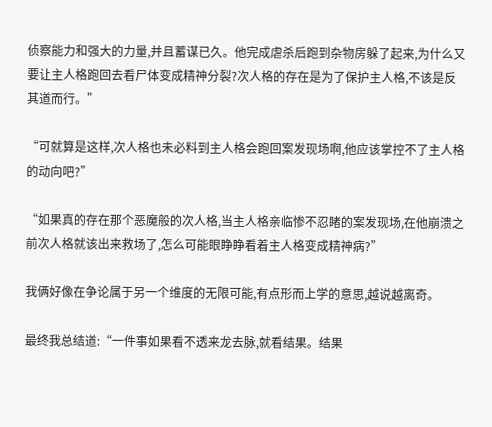侦察能力和强大的力量,并且蓄谋已久。他完成虐杀后跑到杂物房躲了起来,为什么又要让主人格跑回去看尸体变成精神分裂?次人格的存在是为了保护主人格,不该是反其道而行。”

“可就算是这样,次人格也未必料到主人格会跑回案发现场啊,他应该掌控不了主人格的动向吧?”

“如果真的存在那个恶魔般的次人格,当主人格亲临惨不忍睹的案发现场,在他崩溃之前次人格就该出来救场了,怎么可能眼睁睁看着主人格变成精神病?”

我俩好像在争论属于另一个维度的无限可能,有点形而上学的意思,越说越离奇。

最终我总结道:“一件事如果看不透来龙去脉,就看结果。结果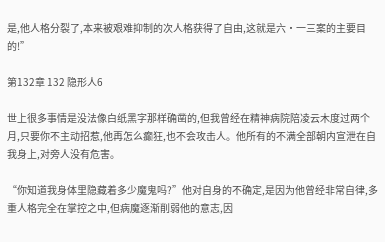是,他人格分裂了,本来被艰难抑制的次人格获得了自由,这就是六·一三案的主要目的!”

第132章 132 隐形人6

世上很多事情是没法像白纸黑字那样确凿的,但我曾经在精神病院陪凌云木度过两个月,只要你不主动招惹,他再怎么癫狂,也不会攻击人。他所有的不满全部朝内宣泄在自我身上,对旁人没有危害。

“你知道我身体里隐藏着多少魔鬼吗?”他对自身的不确定,是因为他曾经非常自律,多重人格完全在掌控之中,但病魔逐渐削弱他的意志,因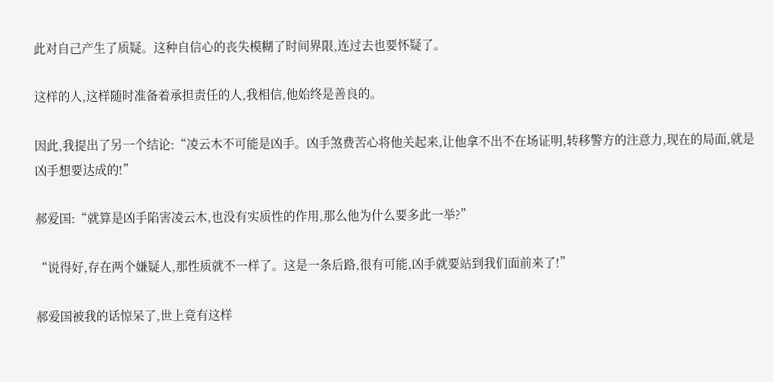此对自己产生了质疑。这种自信心的丧失模糊了时间界限,连过去也要怀疑了。

这样的人,这样随时准备着承担责任的人,我相信,他始终是善良的。

因此,我提出了另一个结论:“凌云木不可能是凶手。凶手煞费苦心将他关起来,让他拿不出不在场证明,转移警方的注意力,现在的局面,就是凶手想要达成的!”

郝爱国:“就算是凶手陷害凌云木,也没有实质性的作用,那么他为什么要多此一举?”

“说得好,存在两个嫌疑人,那性质就不一样了。这是一条后路,很有可能,凶手就要站到我们面前来了!”

郝爱国被我的话惊呆了,世上竟有这样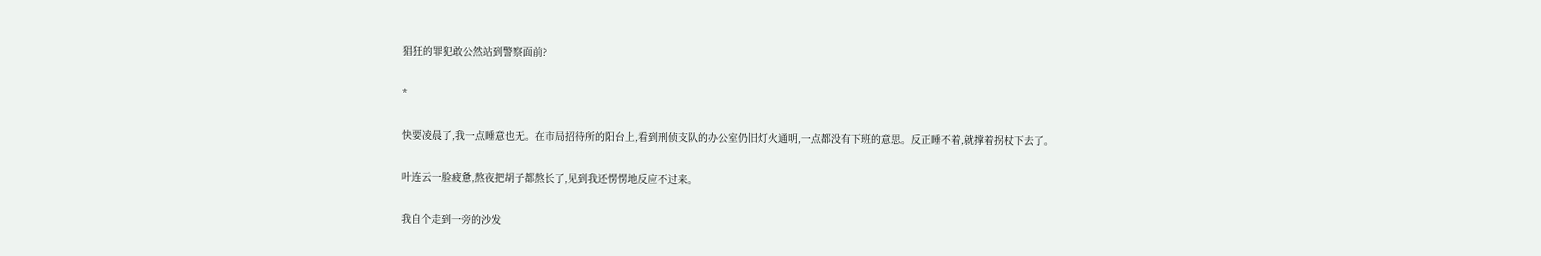猖狂的罪犯敢公然站到警察面前?

*

快要凌晨了,我一点睡意也无。在市局招待所的阳台上,看到刑侦支队的办公室仍旧灯火通明,一点都没有下班的意思。反正睡不着,就撑着拐杖下去了。

叶连云一脸疲惫,熬夜把胡子都熬长了,见到我还愣愣地反应不过来。

我自个走到一旁的沙发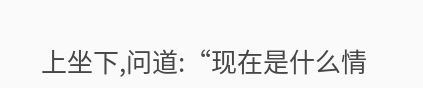上坐下,问道:“现在是什么情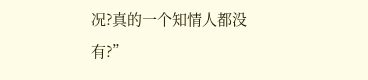况?真的一个知情人都没有?”